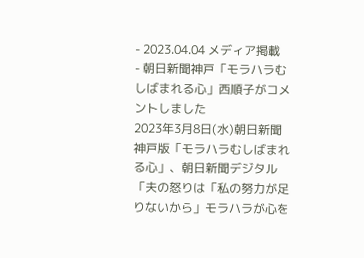- 2023.04.04 メディア掲載
- 朝日新聞神戸「モラハラむしばまれる心」西順子がコメントしました
2023年3月8日(水)朝日新聞神戸版「モラハラむしばまれる心」、朝日新聞デジタル「夫の怒りは「私の努力が足りないから」モラハラが心を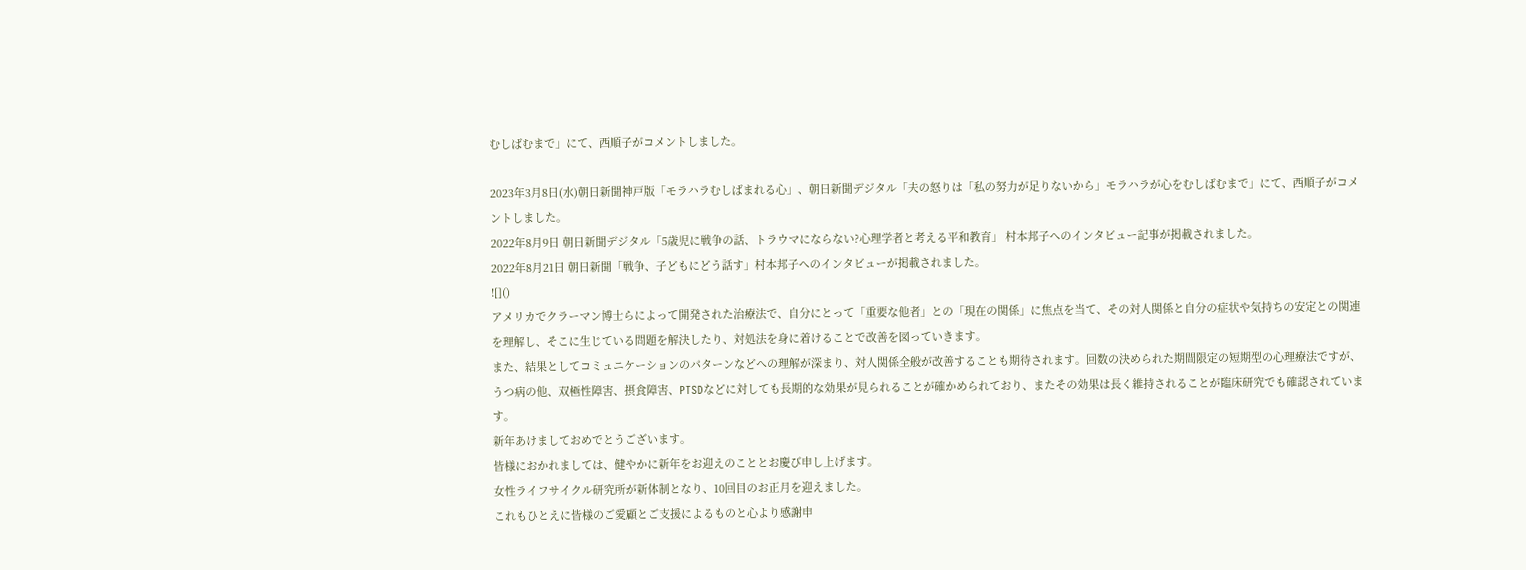むしばむまで」にて、西順子がコメントしました。

2023年3月8日(水)朝日新聞神戸版「モラハラむしばまれる心」、朝日新聞デジタル「夫の怒りは「私の努力が足りないから」モラハラが心をむしばむまで」にて、西順子がコメントしました。
2022年8月9日 朝日新聞デジタル「5歳児に戦争の話、トラウマにならない?心理学者と考える平和教育」 村本邦子へのインタビュー記事が掲載されました。
2022年8月21日 朝日新聞「戦争、子どもにどう話す」村本邦子へのインタビューが掲載されました。
![]()
アメリカでクラーマン博士らによって開発された治療法で、自分にとって「重要な他者」との「現在の関係」に焦点を当て、その対人関係と自分の症状や気持ちの安定との関連を理解し、そこに生じている問題を解決したり、対処法を身に着けることで改善を図っていきます。
また、結果としてコミュニケーションのパターンなどへの理解が深まり、対人関係全般が改善することも期待されます。回数の決められた期間限定の短期型の心理療法ですが、うつ病の他、双極性障害、摂食障害、PTSDなどに対しても長期的な効果が見られることが確かめられており、またその効果は長く維持されることが臨床研究でも確認されています。
新年あけましておめでとうございます。
皆様におかれましては、健やかに新年をお迎えのこととお慶び申し上げます。
女性ライフサイクル研究所が新体制となり、10回目のお正月を迎えました。
これもひとえに皆様のご愛顧とご支援によるものと心より感謝申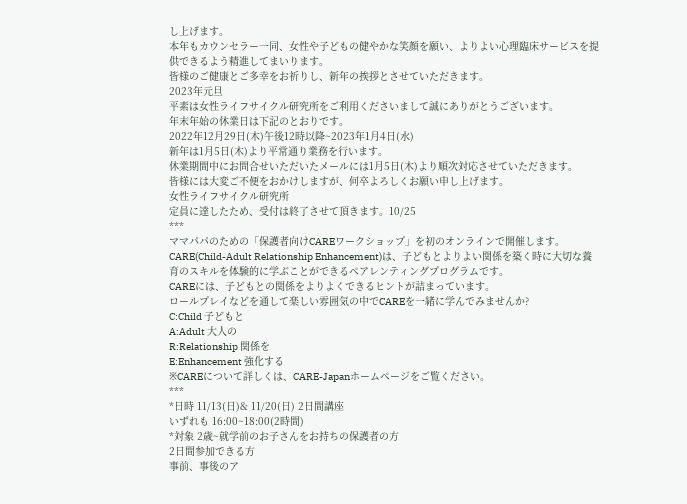し上げます。
本年もカウンセラー一同、女性や子どもの健やかな笑顔を願い、よりよい心理臨床サービスを提供できるよう精進してまいります。
皆様のご健康とご多幸をお祈りし、新年の挨拶とさせていただきます。
2023年元旦
平素は女性ライフサイクル研究所をご利用くださいまして誠にありがとうございます。
年末年始の休業日は下記のとおりです。
2022年12月29日(木)午後12時以降~2023年1月4日(水)
新年は1月5日(木)より平常通り業務を行います。
休業期間中にお問合せいただいたメールには1月5日(木)より順次対応させていただきます。
皆様には大変ご不便をおかけしますが、何卒よろしくお願い申し上げます。
女性ライフサイクル研究所
定員に達したため、受付は終了させて頂きます。10/25
***
ママパパのための「保護者向けCAREワークショップ」を初のオンラインで開催します。
CARE(Child-Adult Relationship Enhancement)は、子どもとよりよい関係を築く時に大切な養育のスキルを体験的に学ぶことができるペアレンティングプログラムです。
CAREには、子どもとの関係をよりよくできるヒントが詰まっています。
ロールプレイなどを通して楽しい雰囲気の中でCAREを一緒に学んでみませんか?
C:Child 子どもと
A:Adult 大人の
R:Relationship 関係を
E:Enhancement 強化する
※CAREについて詳しくは、CARE-Japanホームページをご覧ください。
***
*日時 11/13(日)& 11/20(日) 2日間講座
いずれも 16:00~18:00(2時間)
*対象 2歳~就学前のお子さんをお持ちの保護者の方
2日間参加できる方
事前、事後のア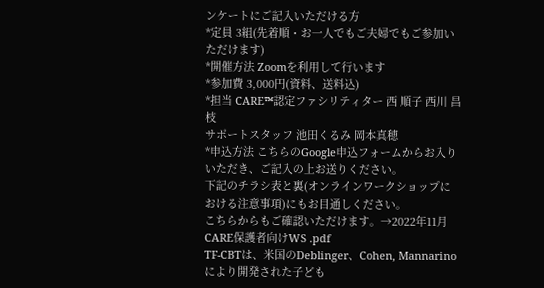ンケートにご記入いただける方
*定員 3組(先着順・お一人でもご夫婦でもご参加いただけます)
*開催方法 Zoomを利用して行います
*参加費 3,000円(資料、送料込)
*担当 CARE™認定ファシリティター 西 順子 西川 昌枝
サポートスタッフ 池田くるみ 岡本真穂
*申込方法 こちらのGoogle申込フォームからお入りいただき、ご記入の上お送りください。
下記のチラシ表と裏(オンラインワークショップにおける注意事項)にもお目通しください。
こちらからもご確認いただけます。→2022年11月 CARE保護者向けWS .pdf
TF-CBTは、米国のDeblinger、Cohen, Mannarinoにより開発された子ども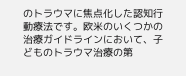のトラウマに焦点化した認知行動療法です。欧米のいくつかの治療ガイドラインにおいて、子どものトラウマ治療の第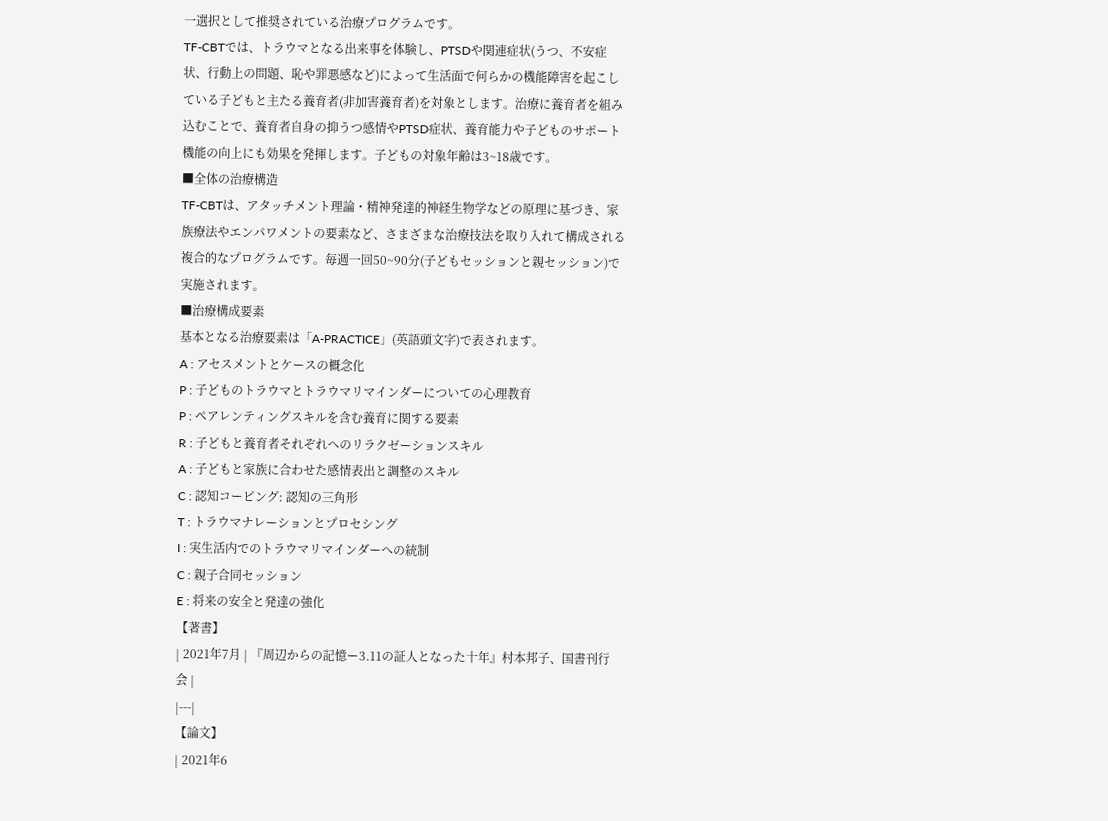一選択として推奨されている治療プログラムです。
TF-CBTでは、トラウマとなる出来事を体験し、PTSDや関連症状(うつ、不安症状、行動上の問題、恥や罪悪感など)によって生活面で何らかの機能障害を起こしている子どもと主たる養育者(非加害養育者)を対象とします。治療に養育者を組み込むことで、養育者自身の抑うつ感情やPTSD症状、養育能力や子どものサポート機能の向上にも効果を発揮します。子どもの対象年齢は3~18歳です。
■全体の治療構造
TF-CBTは、アタッチメント理論・精神発達的神経生物学などの原理に基づき、家族療法やエンパワメントの要素など、さまざまな治療技法を取り入れて構成される複合的なプログラムです。毎週一回50~90分(子どもセッションと親セッション)で実施されます。
■治療構成要素
基本となる治療要素は「A-PRACTICE」(英語頭文字)で表されます。
A : アセスメントとケースの概念化
P : 子どものトラウマとトラウマリマインダーについての心理教育
P : ペアレンティングスキルを含む養育に関する要素
R : 子どもと養育者それぞれへのリラクゼーションスキル
A : 子どもと家族に合わせた感情表出と調整のスキル
C : 認知コーピング: 認知の三角形
T : トラウマナレーションとプロセシング
I : 実生活内でのトラウマリマインダーへの統制
C : 親子合同セッション
E : 将来の安全と発達の強化
【著書】
| 2021年7月 | 『周辺からの記憶ー3.11の証人となった十年』村本邦子、国書刊行会 |
|---|
【論文】
| 2021年6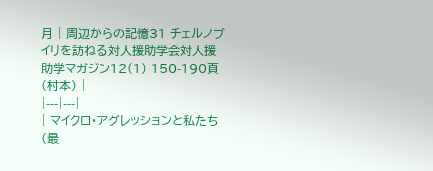月 | 周辺からの記憶31 チェルノブイリを訪ねる対人援助学会対人援助学マガジン12(1) 150-190頁(村本) |
|---|---|
| マイクロ・アグレッションと私たち(最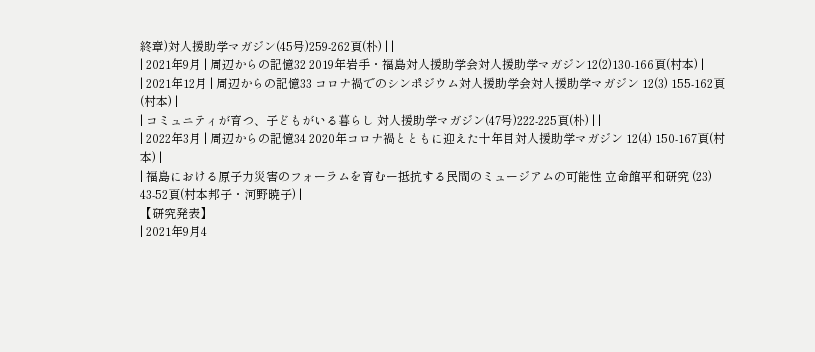終章)対人援助学マガジン(45号)259-262頁(朴) | |
| 2021年9月 | 周辺からの記憶32 2019年岩手・福島対人援助学会対人援助学マガジン12(2)130-166頁(村本) |
| 2021年12月 | 周辺からの記憶33 コロナ禍でのシンポジウム対人援助学会対人援助学マガジン 12(3) 155-162頁(村本) |
| コミュニティが育つ、子どもがいる暮らし 対人援助学マガジン(47号)222-225頁(朴) | |
| 2022年3月 | 周辺からの記憶34 2020年コロナ禍とともに迎えた十年目対人援助学マガジン 12(4) 150-167頁(村本) |
| 福島における原子力災害のフォーラムを育むー抵抗する民間のミュージアムの可能性 立命館平和研究 (23) 43-52頁(村本邦子・河野暁子) |
【研究発表】
| 2021年9月4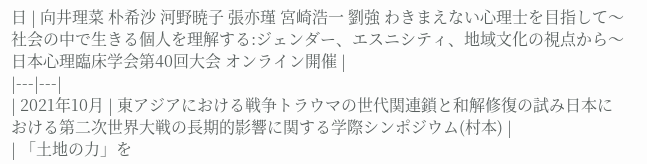日 | 向井理菜 朴希沙 河野暁子 張亦瑾 宮崎浩一 劉強 わきまえない心理士を目指して〜社会の中で生きる個人を理解する:ジェンダー、エスニシティ、地域文化の視点から〜 日本心理臨床学会第40回大会 オンライン開催 |
|---|---|
| 2021年10月 | 東アジアにおける戦争トラウマの世代関連鎖と和解修復の試み日本における第二次世界大戦の長期的影響に関する学際シンポジウム(村本) |
| 「土地の力」を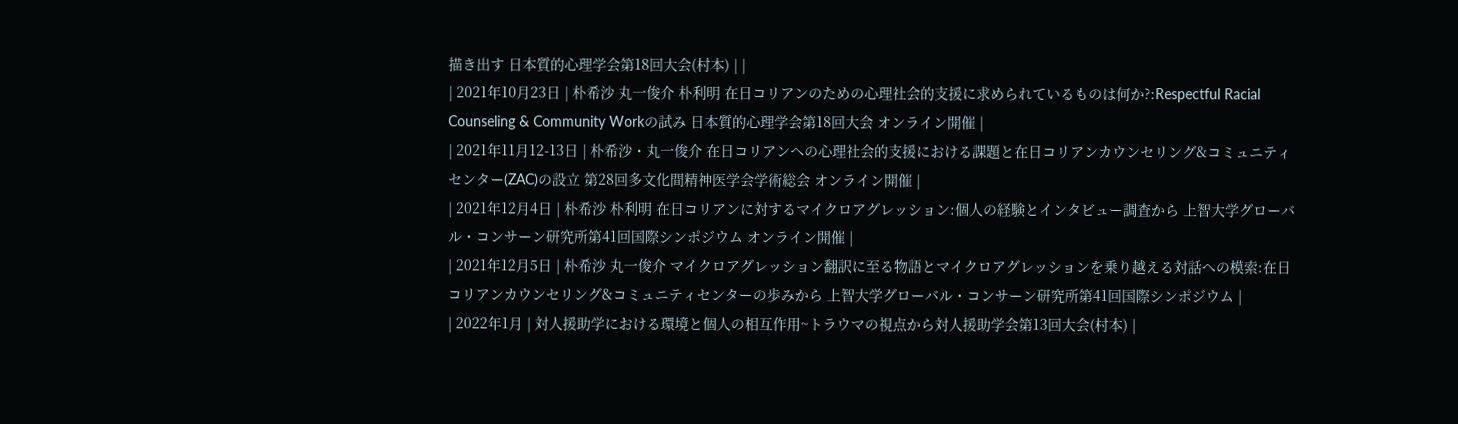描き出す 日本質的心理学会第18回大会(村本) | |
| 2021年10月23日 | 朴希沙 丸一俊介 朴利明 在日コリアンのための心理社会的支援に求められているものは何か?:Respectful Racial Counseling & Community Workの試み 日本質的心理学会第18回大会 オンライン開催 |
| 2021年11月12-13日 | 朴希沙・丸一俊介 在日コリアンへの心理社会的支援における課題と在日コリアンカウンセリング&コミュニティセンター(ZAC)の設立 第28回多文化間精神医学会学術総会 オンライン開催 |
| 2021年12月4日 | 朴希沙 朴利明 在日コリアンに対するマイクロアグレッション:個人の経験とインタビュー調査から 上智大学グローバル・コンサーン研究所第41回国際シンポジウム オンライン開催 |
| 2021年12月5日 | 朴希沙 丸一俊介 マイクロアグレッション翻訳に至る物語とマイクロアグレッションを乗り越える対話への模索:在日コリアンカウンセリング&コミュニティセンターの歩みから 上智大学グローバル・コンサーン研究所第41回国際シンポジウム |
| 2022年1月 | 対人援助学における環境と個人の相互作用~トラウマの視点から対人援助学会第13回大会(村本) |